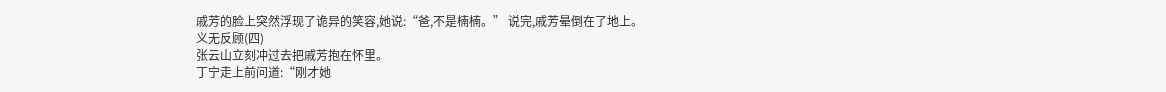戚芳的脸上突然浮现了诡异的笑容,她说:“爸,不是楠楠。” 说完,戚芳晕倒在了地上。
义无反顾(四)
张云山立刻冲过去把戚芳抱在怀里。
丁宁走上前问道:“刚才她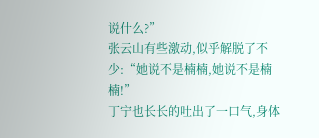说什么?”
张云山有些激动,似乎解脱了不少:“她说不是楠楠,她说不是楠楠!”
丁宁也长长的吐出了一口气,身体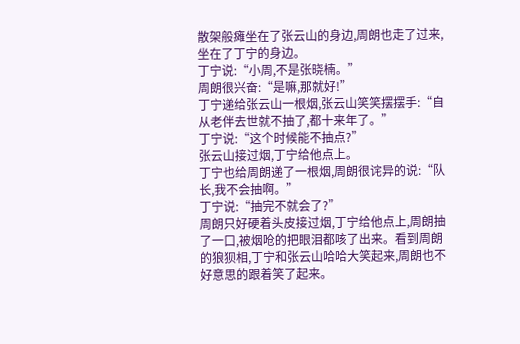散架般瘫坐在了张云山的身边,周朗也走了过来,坐在了丁宁的身边。
丁宁说:“小周,不是张晓楠。”
周朗很兴奋:“是嘛,那就好!”
丁宁递给张云山一根烟,张云山笑笑摆摆手:“自从老伴去世就不抽了,都十来年了。”
丁宁说:“这个时候能不抽点?”
张云山接过烟,丁宁给他点上。
丁宁也给周朗递了一根烟,周朗很诧异的说:“队长,我不会抽啊。”
丁宁说:“抽完不就会了?”
周朗只好硬着头皮接过烟,丁宁给他点上,周朗抽了一口,被烟呛的把眼泪都咳了出来。看到周朗的狼狈相,丁宁和张云山哈哈大笑起来,周朗也不好意思的跟着笑了起来。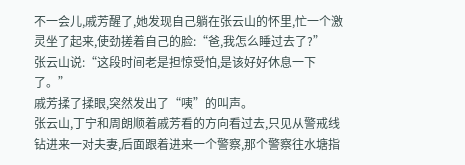不一会儿,戚芳醒了,她发现自己躺在张云山的怀里,忙一个激灵坐了起来,使劲搓着自己的脸:“爸,我怎么睡过去了?”
张云山说:“这段时间老是担惊受怕,是该好好休息一下了。”
戚芳揉了揉眼,突然发出了“咦”的叫声。
张云山,丁宁和周朗顺着戚芳看的方向看过去,只见从警戒线钻进来一对夫妻,后面跟着进来一个警察,那个警察往水塘指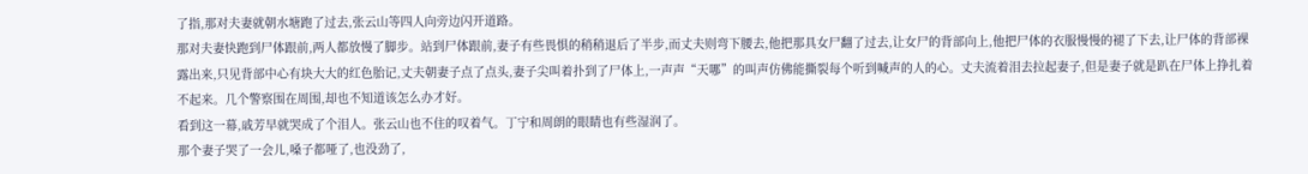了指,那对夫妻就朝水塘跑了过去,张云山等四人向旁边闪开道路。
那对夫妻快跑到尸体跟前,两人都放慢了脚步。站到尸体跟前,妻子有些畏惧的稍稍退后了半步,而丈夫则弯下腰去,他把那具女尸翻了过去,让女尸的背部向上,他把尸体的衣服慢慢的褪了下去,让尸体的背部裸露出来,只见背部中心有块大大的红色胎记,丈夫朝妻子点了点头,妻子尖叫着扑到了尸体上,一声声“天哪”的叫声仿佛能撕裂每个听到喊声的人的心。丈夫流着泪去拉起妻子,但是妻子就是趴在尸体上挣扎着不起来。几个警察围在周围,却也不知道该怎么办才好。
看到这一幕,戚芳早就哭成了个泪人。张云山也不住的叹着气。丁宁和周朗的眼睛也有些湿润了。
那个妻子哭了一会儿,嗓子都哑了,也没劲了,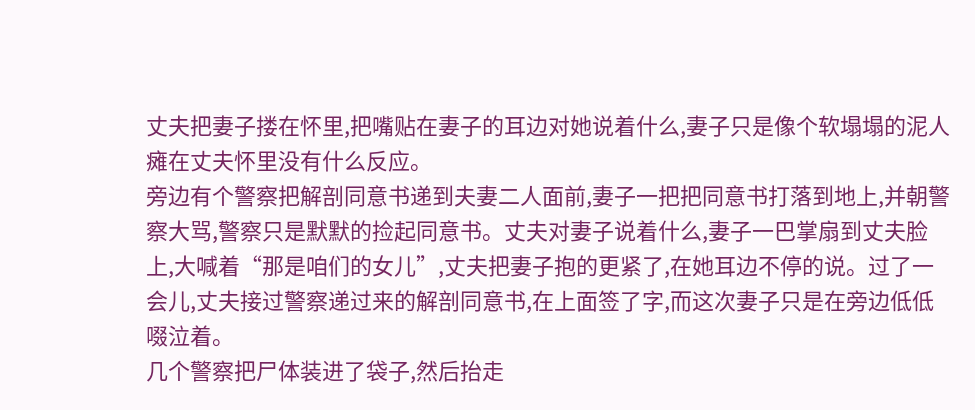丈夫把妻子搂在怀里,把嘴贴在妻子的耳边对她说着什么,妻子只是像个软塌塌的泥人瘫在丈夫怀里没有什么反应。
旁边有个警察把解剖同意书递到夫妻二人面前,妻子一把把同意书打落到地上,并朝警察大骂,警察只是默默的捡起同意书。丈夫对妻子说着什么,妻子一巴掌扇到丈夫脸上,大喊着“那是咱们的女儿”,丈夫把妻子抱的更紧了,在她耳边不停的说。过了一会儿,丈夫接过警察递过来的解剖同意书,在上面签了字,而这次妻子只是在旁边低低啜泣着。
几个警察把尸体装进了袋子,然后抬走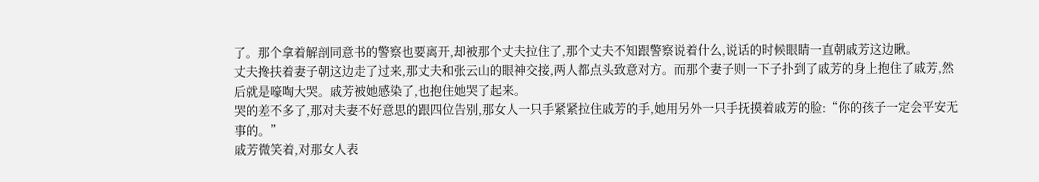了。那个拿着解剖同意书的警察也要离开,却被那个丈夫拉住了,那个丈夫不知跟警察说着什么,说话的时候眼睛一直朝戚芳这边瞅。
丈夫搀扶着妻子朝这边走了过来,那丈夫和张云山的眼神交接,两人都点头致意对方。而那个妻子则一下子扑到了戚芳的身上抱住了戚芳,然后就是嚎啕大哭。戚芳被她感染了,也抱住她哭了起来。
哭的差不多了,那对夫妻不好意思的跟四位告别,那女人一只手紧紧拉住戚芳的手,她用另外一只手抚摸着戚芳的脸:“你的孩子一定会平安无事的。”
戚芳微笑着,对那女人表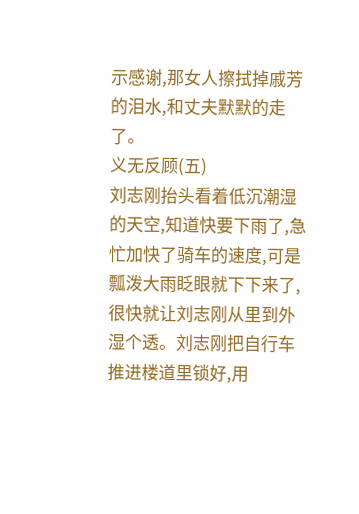示感谢,那女人擦拭掉戚芳的泪水,和丈夫默默的走了。
义无反顾(五)
刘志刚抬头看着低沉潮湿的天空,知道快要下雨了,急忙加快了骑车的速度,可是瓢泼大雨眨眼就下下来了,很快就让刘志刚从里到外湿个透。刘志刚把自行车推进楼道里锁好,用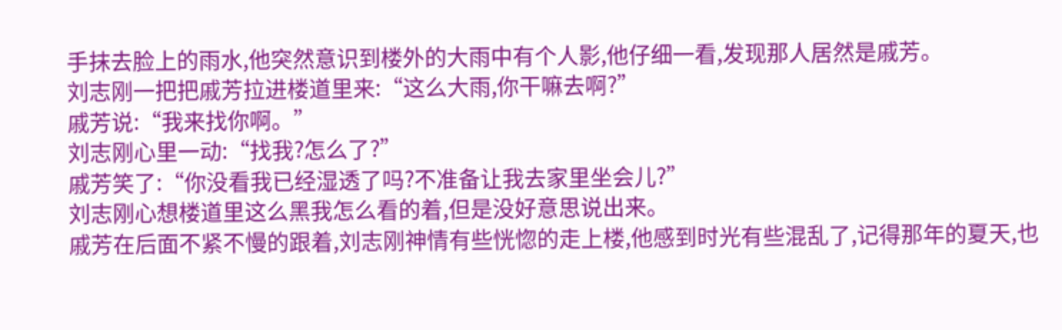手抹去脸上的雨水,他突然意识到楼外的大雨中有个人影,他仔细一看,发现那人居然是戚芳。
刘志刚一把把戚芳拉进楼道里来:“这么大雨,你干嘛去啊?”
戚芳说:“我来找你啊。”
刘志刚心里一动:“找我?怎么了?”
戚芳笑了:“你没看我已经湿透了吗?不准备让我去家里坐会儿?”
刘志刚心想楼道里这么黑我怎么看的着,但是没好意思说出来。
戚芳在后面不紧不慢的跟着,刘志刚神情有些恍惚的走上楼,他感到时光有些混乱了,记得那年的夏天,也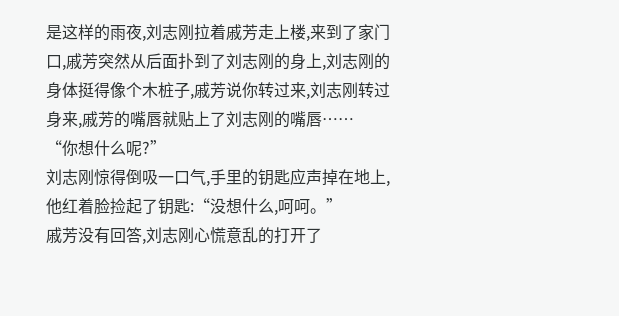是这样的雨夜,刘志刚拉着戚芳走上楼,来到了家门口,戚芳突然从后面扑到了刘志刚的身上,刘志刚的身体挺得像个木桩子,戚芳说你转过来,刘志刚转过身来,戚芳的嘴唇就贴上了刘志刚的嘴唇……
“你想什么呢?”
刘志刚惊得倒吸一口气,手里的钥匙应声掉在地上,他红着脸捡起了钥匙:“没想什么,呵呵。”
戚芳没有回答,刘志刚心慌意乱的打开了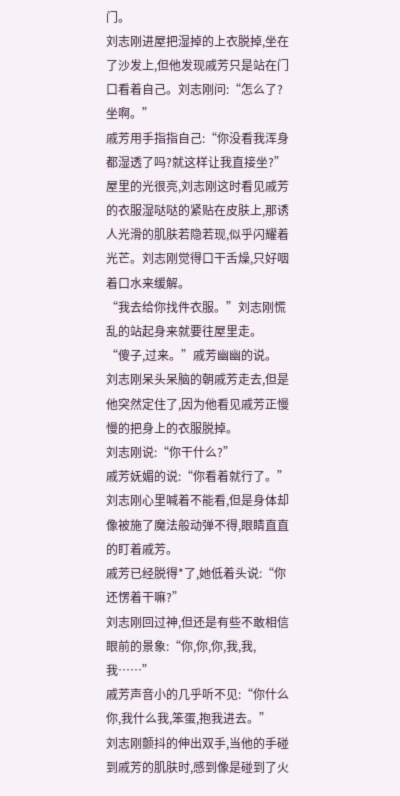门。
刘志刚进屋把湿掉的上衣脱掉,坐在了沙发上,但他发现戚芳只是站在门口看着自己。刘志刚问:“怎么了?坐啊。”
戚芳用手指指自己:“你没看我浑身都湿透了吗?就这样让我直接坐?”
屋里的光很亮,刘志刚这时看见戚芳的衣服湿哒哒的紧贴在皮肤上,那诱人光滑的肌肤若隐若现,似乎闪耀着光芒。刘志刚觉得口干舌燥,只好咽着口水来缓解。
“我去给你找件衣服。”刘志刚慌乱的站起身来就要往屋里走。
“傻子,过来。”戚芳幽幽的说。
刘志刚呆头呆脑的朝戚芳走去,但是他突然定住了,因为他看见戚芳正慢慢的把身上的衣服脱掉。
刘志刚说:“你干什么?”
戚芳妩媚的说:“你看着就行了。”
刘志刚心里喊着不能看,但是身体却像被施了魔法般动弹不得,眼睛直直的盯着戚芳。
戚芳已经脱得*了,她低着头说:“你还愣着干嘛?”
刘志刚回过神,但还是有些不敢相信眼前的景象:“你,你,你,我,我,我……”
戚芳声音小的几乎听不见:“你什么你,我什么我,笨蛋,抱我进去。”
刘志刚颤抖的伸出双手,当他的手碰到戚芳的肌肤时,感到像是碰到了火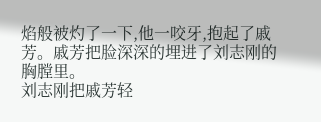焰般被灼了一下,他一咬牙,抱起了戚芳。戚芳把脸深深的埋进了刘志刚的胸膛里。
刘志刚把戚芳轻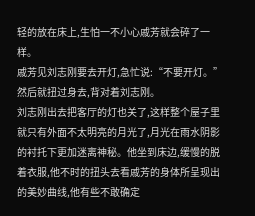轻的放在床上,生怕一不小心戚芳就会碎了一样。
戚芳见刘志刚要去开灯,急忙说:“不要开灯。”然后就扭过身去,背对着刘志刚。
刘志刚出去把客厅的灯也关了,这样整个屋子里就只有外面不太明亮的月光了,月光在雨水阴影的衬托下更加迷离神秘。他坐到床边,缓慢的脱着衣服,他不时的扭头去看戚芳的身体所呈现出的美妙曲线,他有些不敢确定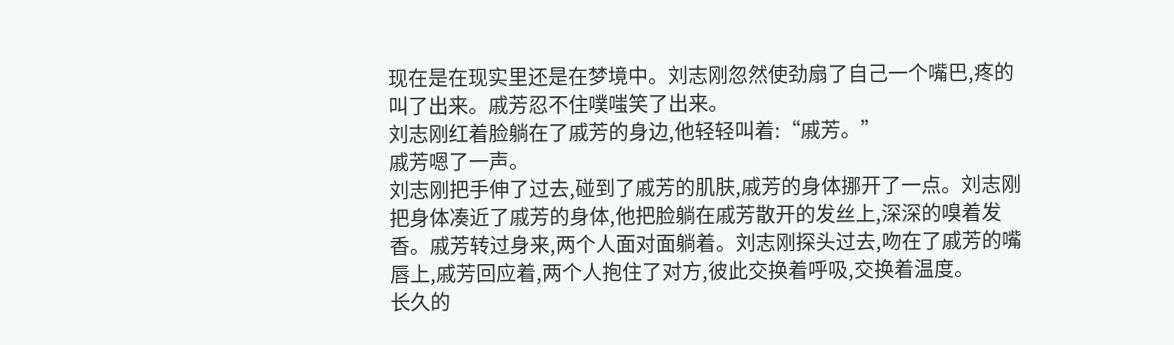现在是在现实里还是在梦境中。刘志刚忽然使劲扇了自己一个嘴巴,疼的叫了出来。戚芳忍不住噗嗤笑了出来。
刘志刚红着脸躺在了戚芳的身边,他轻轻叫着:“戚芳。”
戚芳嗯了一声。
刘志刚把手伸了过去,碰到了戚芳的肌肤,戚芳的身体挪开了一点。刘志刚把身体凑近了戚芳的身体,他把脸躺在戚芳散开的发丝上,深深的嗅着发香。戚芳转过身来,两个人面对面躺着。刘志刚探头过去,吻在了戚芳的嘴唇上,戚芳回应着,两个人抱住了对方,彼此交换着呼吸,交换着温度。
长久的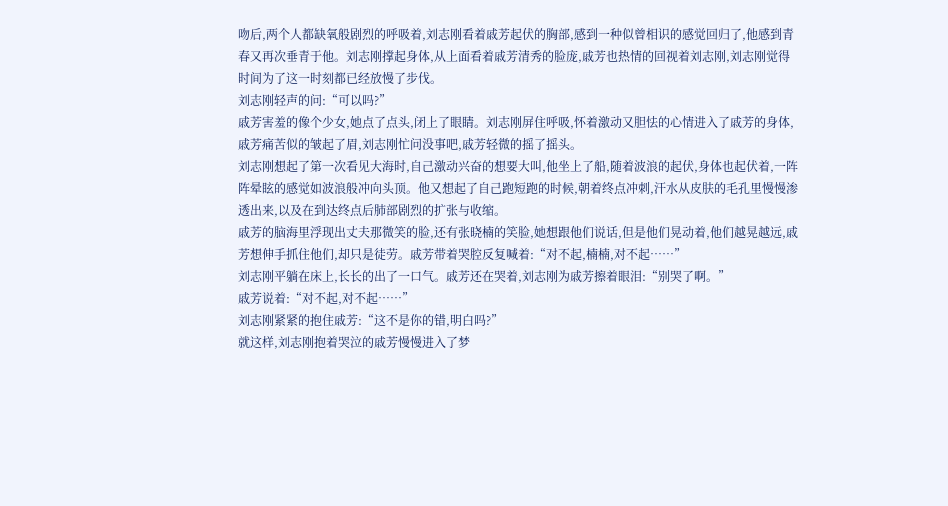吻后,两个人都缺氧般剧烈的呼吸着,刘志刚看着戚芳起伏的胸部,感到一种似曾相识的感觉回归了,他感到青春又再次垂青于他。刘志刚撑起身体,从上面看着戚芳清秀的脸庞,戚芳也热情的回视着刘志刚,刘志刚觉得时间为了这一时刻都已经放慢了步伐。
刘志刚轻声的问:“可以吗?”
戚芳害羞的像个少女,她点了点头,闭上了眼睛。刘志刚屏住呼吸,怀着激动又胆怯的心情进入了戚芳的身体,戚芳痛苦似的皱起了眉,刘志刚忙问没事吧,戚芳轻微的摇了摇头。
刘志刚想起了第一次看见大海时,自己激动兴奋的想要大叫,他坐上了船,随着波浪的起伏,身体也起伏着,一阵阵晕眩的感觉如波浪般冲向头顶。他又想起了自己跑短跑的时候,朝着终点冲刺,汗水从皮肤的毛孔里慢慢渗透出来,以及在到达终点后肺部剧烈的扩张与收缩。
戚芳的脑海里浮现出丈夫那微笑的脸,还有张晓楠的笑脸,她想跟他们说话,但是他们晃动着,他们越晃越远,戚芳想伸手抓住他们,却只是徒劳。戚芳带着哭腔反复喊着:“对不起,楠楠,对不起……”
刘志刚平躺在床上,长长的出了一口气。戚芳还在哭着,刘志刚为戚芳擦着眼泪:“别哭了啊。”
戚芳说着:“对不起,对不起……”
刘志刚紧紧的抱住戚芳:“这不是你的错,明白吗?”
就这样,刘志刚抱着哭泣的戚芳慢慢进入了梦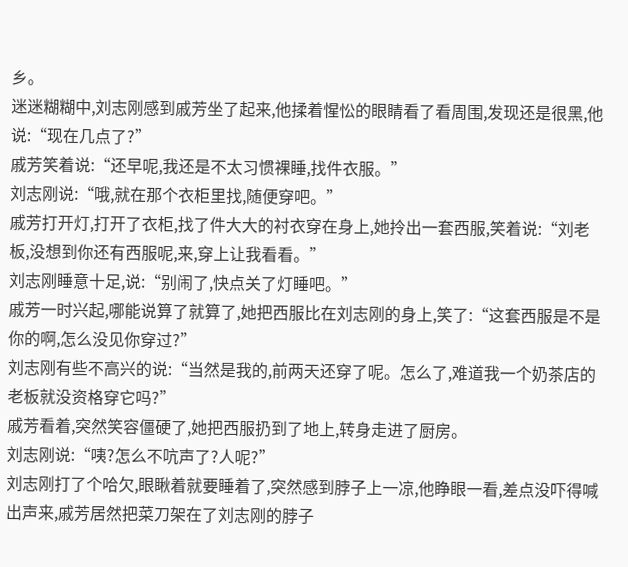乡。
迷迷糊糊中,刘志刚感到戚芳坐了起来,他揉着惺忪的眼睛看了看周围,发现还是很黑,他说:“现在几点了?”
戚芳笑着说:“还早呢,我还是不太习惯裸睡,找件衣服。”
刘志刚说:“哦,就在那个衣柜里找,随便穿吧。”
戚芳打开灯,打开了衣柜,找了件大大的衬衣穿在身上,她拎出一套西服,笑着说:“刘老板,没想到你还有西服呢,来,穿上让我看看。”
刘志刚睡意十足,说:“别闹了,快点关了灯睡吧。”
戚芳一时兴起,哪能说算了就算了,她把西服比在刘志刚的身上,笑了:“这套西服是不是你的啊,怎么没见你穿过?”
刘志刚有些不高兴的说:“当然是我的,前两天还穿了呢。怎么了,难道我一个奶茶店的老板就没资格穿它吗?”
戚芳看着,突然笑容僵硬了,她把西服扔到了地上,转身走进了厨房。
刘志刚说:“咦?怎么不吭声了?人呢?”
刘志刚打了个哈欠,眼瞅着就要睡着了,突然感到脖子上一凉,他睁眼一看,差点没吓得喊出声来,戚芳居然把菜刀架在了刘志刚的脖子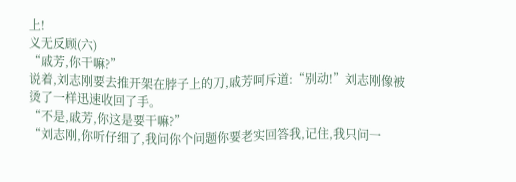上!
义无反顾(六)
“戚芳,你干嘛?”
说着,刘志刚要去推开架在脖子上的刀,戚芳呵斥道:“别动!”刘志刚像被烫了一样迅速收回了手。
“不是,戚芳,你这是要干嘛?”
“刘志刚,你听仔细了,我问你个问题你要老实回答我,记住,我只问一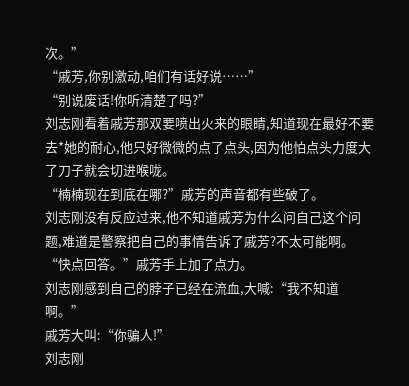次。”
“戚芳,你别激动,咱们有话好说……”
“别说废话!你听清楚了吗?”
刘志刚看着戚芳那双要喷出火来的眼睛,知道现在最好不要去*她的耐心,他只好微微的点了点头,因为他怕点头力度大了刀子就会切进喉咙。
“楠楠现在到底在哪?”戚芳的声音都有些破了。
刘志刚没有反应过来,他不知道戚芳为什么问自己这个问题,难道是警察把自己的事情告诉了戚芳?不太可能啊。
“快点回答。”戚芳手上加了点力。
刘志刚感到自己的脖子已经在流血,大喊:“我不知道啊。”
戚芳大叫:“你骗人!”
刘志刚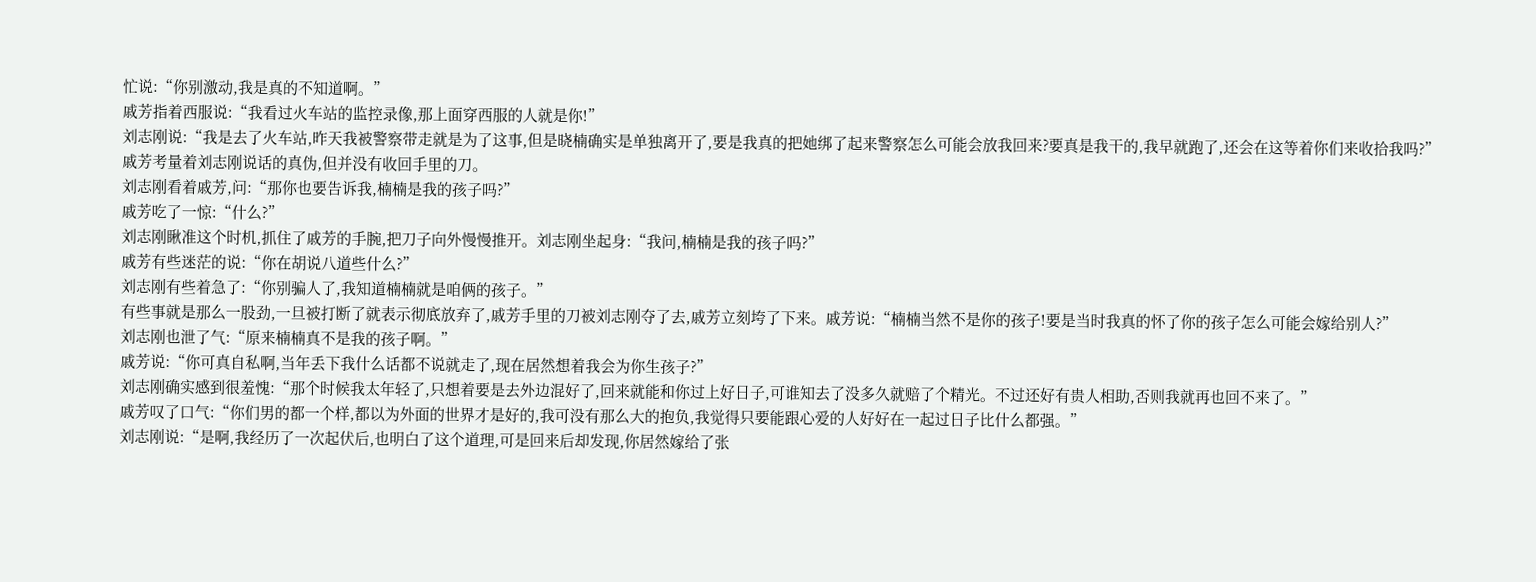忙说:“你别激动,我是真的不知道啊。”
戚芳指着西服说:“我看过火车站的监控录像,那上面穿西服的人就是你!”
刘志刚说:“我是去了火车站,昨天我被警察带走就是为了这事,但是晓楠确实是单独离开了,要是我真的把她绑了起来警察怎么可能会放我回来?要真是我干的,我早就跑了,还会在这等着你们来收拾我吗?”
戚芳考量着刘志刚说话的真伪,但并没有收回手里的刀。
刘志刚看着戚芳,问:“那你也要告诉我,楠楠是我的孩子吗?”
戚芳吃了一惊:“什么?”
刘志刚瞅准这个时机,抓住了戚芳的手腕,把刀子向外慢慢推开。刘志刚坐起身:“我问,楠楠是我的孩子吗?”
戚芳有些迷茫的说:“你在胡说八道些什么?”
刘志刚有些着急了:“你别骗人了,我知道楠楠就是咱俩的孩子。”
有些事就是那么一股劲,一旦被打断了就表示彻底放弃了,戚芳手里的刀被刘志刚夺了去,戚芳立刻垮了下来。戚芳说:“楠楠当然不是你的孩子!要是当时我真的怀了你的孩子怎么可能会嫁给别人?”
刘志刚也泄了气:“原来楠楠真不是我的孩子啊。”
戚芳说:“你可真自私啊,当年丢下我什么话都不说就走了,现在居然想着我会为你生孩子?”
刘志刚确实感到很羞愧:“那个时候我太年轻了,只想着要是去外边混好了,回来就能和你过上好日子,可谁知去了没多久就赔了个精光。不过还好有贵人相助,否则我就再也回不来了。”
戚芳叹了口气:“你们男的都一个样,都以为外面的世界才是好的,我可没有那么大的抱负,我觉得只要能跟心爱的人好好在一起过日子比什么都强。”
刘志刚说:“是啊,我经历了一次起伏后,也明白了这个道理,可是回来后却发现,你居然嫁给了张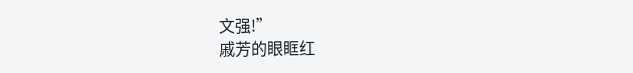文强!”
戚芳的眼眶红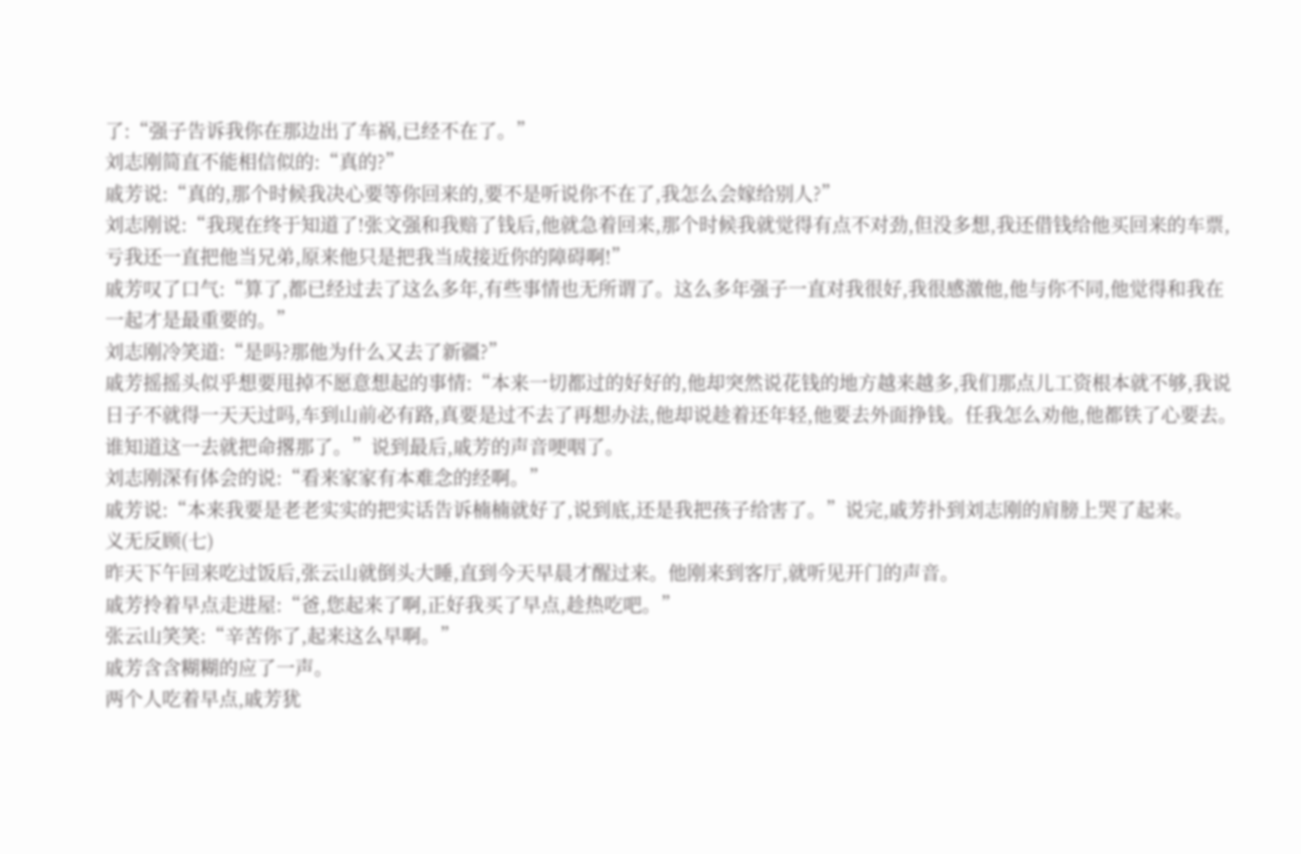了:“强子告诉我你在那边出了车祸,已经不在了。”
刘志刚简直不能相信似的:“真的?”
戚芳说:“真的,那个时候我决心要等你回来的,要不是听说你不在了,我怎么会嫁给别人?”
刘志刚说:“我现在终于知道了!张文强和我赔了钱后,他就急着回来,那个时候我就觉得有点不对劲,但没多想,我还借钱给他买回来的车票,亏我还一直把他当兄弟,原来他只是把我当成接近你的障碍啊!”
戚芳叹了口气:“算了,都已经过去了这么多年,有些事情也无所谓了。这么多年强子一直对我很好,我很感激他,他与你不同,他觉得和我在一起才是最重要的。”
刘志刚冷笑道:“是吗?那他为什么又去了新疆?”
戚芳摇摇头似乎想要甩掉不愿意想起的事情:“本来一切都过的好好的,他却突然说花钱的地方越来越多,我们那点儿工资根本就不够,我说日子不就得一天天过吗,车到山前必有路,真要是过不去了再想办法,他却说趁着还年轻,他要去外面挣钱。任我怎么劝他,他都铁了心要去。谁知道这一去就把命撂那了。”说到最后,戚芳的声音哽咽了。
刘志刚深有体会的说:“看来家家有本难念的经啊。”
戚芳说:“本来我要是老老实实的把实话告诉楠楠就好了,说到底,还是我把孩子给害了。”说完,戚芳扑到刘志刚的肩膀上哭了起来。
义无反顾(七)
昨天下午回来吃过饭后,张云山就倒头大睡,直到今天早晨才醒过来。他刚来到客厅,就听见开门的声音。
戚芳拎着早点走进屋:“爸,您起来了啊,正好我买了早点,趁热吃吧。”
张云山笑笑:“辛苦你了,起来这么早啊。”
戚芳含含糊糊的应了一声。
两个人吃着早点,戚芳犹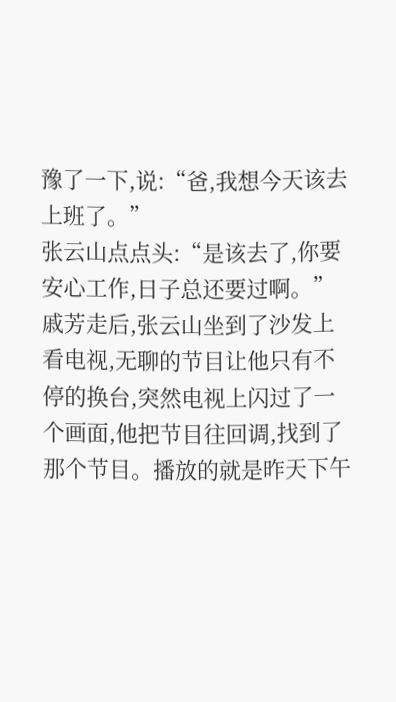豫了一下,说:“爸,我想今天该去上班了。”
张云山点点头:“是该去了,你要安心工作,日子总还要过啊。”
戚芳走后,张云山坐到了沙发上看电视,无聊的节目让他只有不停的换台,突然电视上闪过了一个画面,他把节目往回调,找到了那个节目。播放的就是昨天下午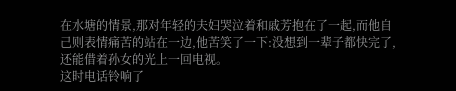在水塘的情景,那对年轻的夫妇哭泣着和戚芳抱在了一起,而他自己则表情痛苦的站在一边,他苦笑了一下:没想到一辈子都快完了,还能借着孙女的光上一回电视。
这时电话铃响了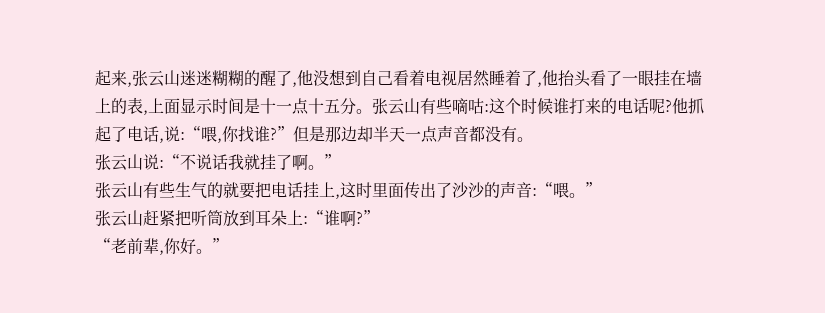起来,张云山迷迷糊糊的醒了,他没想到自己看着电视居然睡着了,他抬头看了一眼挂在墙上的表,上面显示时间是十一点十五分。张云山有些嘀咕:这个时候谁打来的电话呢?他抓起了电话,说:“喂,你找谁?”但是那边却半天一点声音都没有。
张云山说:“不说话我就挂了啊。”
张云山有些生气的就要把电话挂上,这时里面传出了沙沙的声音:“喂。”
张云山赶紧把听筒放到耳朵上:“谁啊?”
“老前辈,你好。”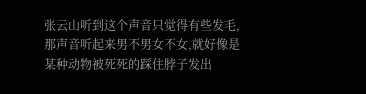张云山听到这个声音只觉得有些发毛,那声音听起来男不男女不女,就好像是某种动物被死死的踩住脖子发出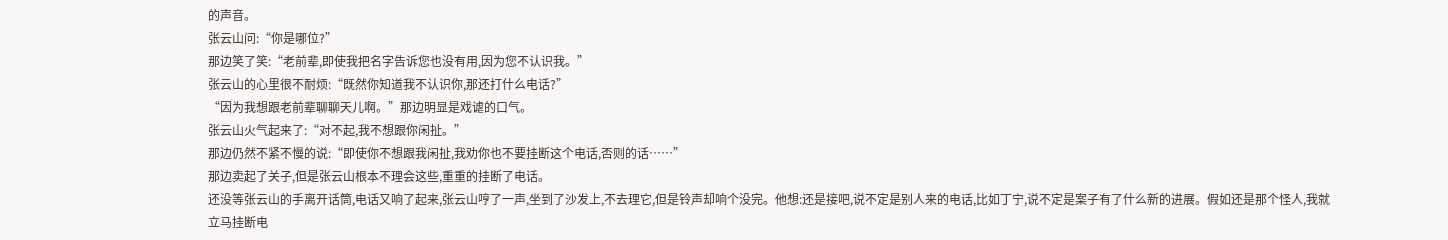的声音。
张云山问:“你是哪位?”
那边笑了笑:“老前辈,即使我把名字告诉您也没有用,因为您不认识我。”
张云山的心里很不耐烦:“既然你知道我不认识你,那还打什么电话?”
“因为我想跟老前辈聊聊天儿啊。”那边明显是戏谑的口气。
张云山火气起来了:“对不起,我不想跟你闲扯。”
那边仍然不紧不慢的说:“即使你不想跟我闲扯,我劝你也不要挂断这个电话,否则的话……”
那边卖起了关子,但是张云山根本不理会这些,重重的挂断了电话。
还没等张云山的手离开话筒,电话又响了起来,张云山哼了一声,坐到了沙发上,不去理它,但是铃声却响个没完。他想:还是接吧,说不定是别人来的电话,比如丁宁,说不定是案子有了什么新的进展。假如还是那个怪人,我就立马挂断电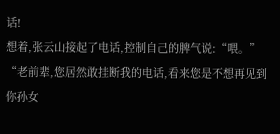话!
想着,张云山接起了电话,控制自己的脾气说:“喂。”
“老前辈,您居然敢挂断我的电话,看来您是不想再见到你孙女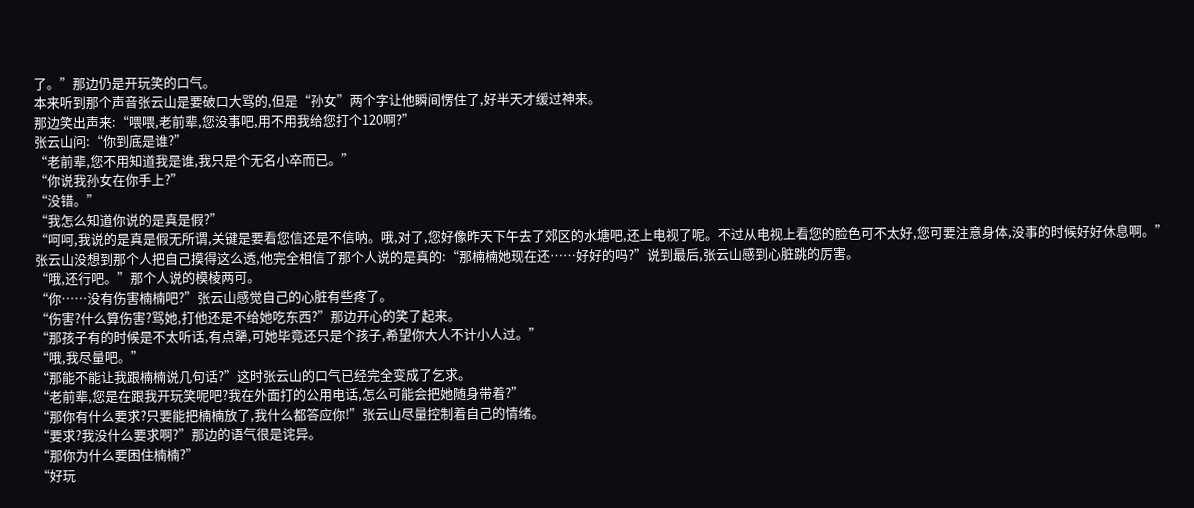了。”那边仍是开玩笑的口气。
本来听到那个声音张云山是要破口大骂的,但是“孙女”两个字让他瞬间愣住了,好半天才缓过神来。
那边笑出声来:“喂喂,老前辈,您没事吧,用不用我给您打个120啊?”
张云山问:“你到底是谁?”
“老前辈,您不用知道我是谁,我只是个无名小卒而已。”
“你说我孙女在你手上?”
“没错。”
“我怎么知道你说的是真是假?”
“呵呵,我说的是真是假无所谓,关键是要看您信还是不信呐。哦,对了,您好像昨天下午去了郊区的水塘吧,还上电视了呢。不过从电视上看您的脸色可不太好,您可要注意身体,没事的时候好好休息啊。”
张云山没想到那个人把自己摸得这么透,他完全相信了那个人说的是真的:“那楠楠她现在还……好好的吗?”说到最后,张云山感到心脏跳的厉害。
“哦,还行吧。”那个人说的模棱两可。
“你……没有伤害楠楠吧?”张云山感觉自己的心脏有些疼了。
“伤害?什么算伤害?骂她,打他还是不给她吃东西?”那边开心的笑了起来。
“那孩子有的时候是不太听话,有点犟,可她毕竟还只是个孩子,希望你大人不计小人过。”
“哦,我尽量吧。”
“那能不能让我跟楠楠说几句话?”这时张云山的口气已经完全变成了乞求。
“老前辈,您是在跟我开玩笑呢吧?我在外面打的公用电话,怎么可能会把她随身带着?”
“那你有什么要求?只要能把楠楠放了,我什么都答应你!”张云山尽量控制着自己的情绪。
“要求?我没什么要求啊?”那边的语气很是诧异。
“那你为什么要困住楠楠?”
“好玩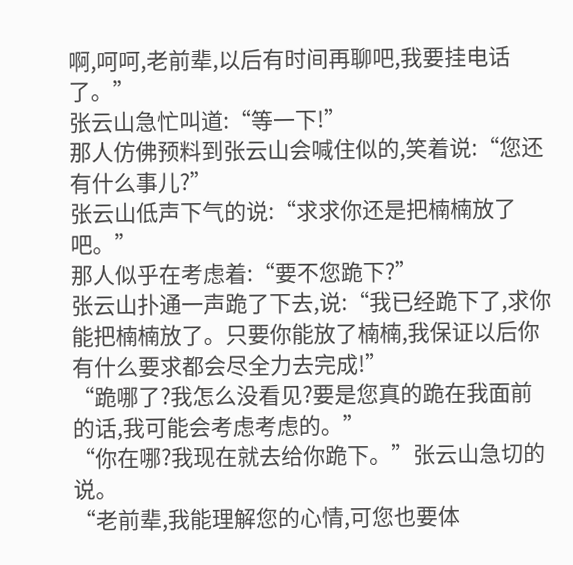啊,呵呵,老前辈,以后有时间再聊吧,我要挂电话了。”
张云山急忙叫道:“等一下!”
那人仿佛预料到张云山会喊住似的,笑着说:“您还有什么事儿?”
张云山低声下气的说:“求求你还是把楠楠放了吧。”
那人似乎在考虑着:“要不您跪下?”
张云山扑通一声跪了下去,说:“我已经跪下了,求你能把楠楠放了。只要你能放了楠楠,我保证以后你有什么要求都会尽全力去完成!”
“跪哪了?我怎么没看见?要是您真的跪在我面前的话,我可能会考虑考虑的。”
“你在哪?我现在就去给你跪下。”张云山急切的说。
“老前辈,我能理解您的心情,可您也要体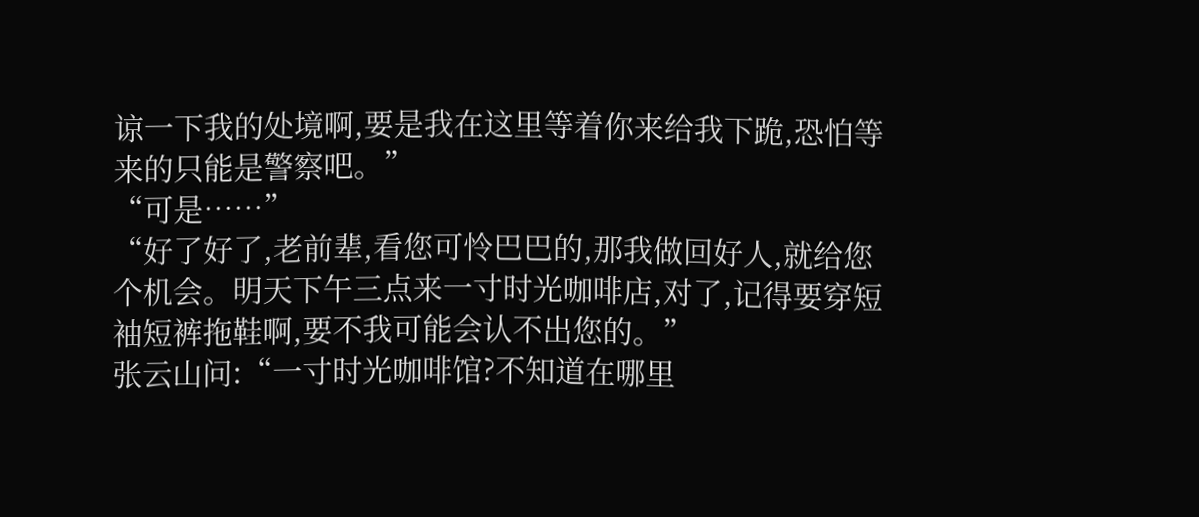谅一下我的处境啊,要是我在这里等着你来给我下跪,恐怕等来的只能是警察吧。”
“可是……”
“好了好了,老前辈,看您可怜巴巴的,那我做回好人,就给您个机会。明天下午三点来一寸时光咖啡店,对了,记得要穿短袖短裤拖鞋啊,要不我可能会认不出您的。”
张云山问:“一寸时光咖啡馆?不知道在哪里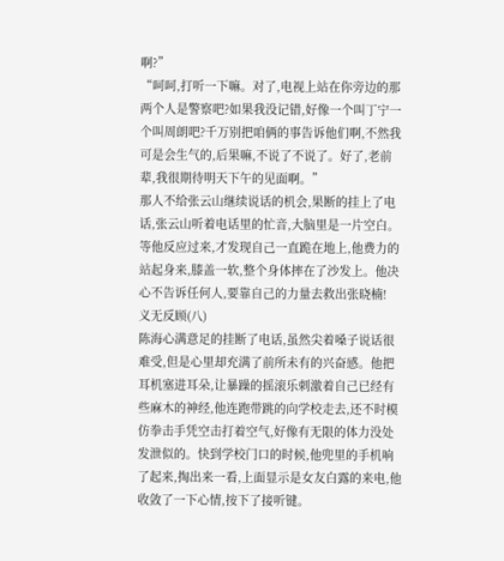啊?”
“呵呵,打听一下嘛。对了,电视上站在你旁边的那两个人是警察吧?如果我没记错,好像一个叫丁宁一个叫周朗吧?千万别把咱俩的事告诉他们啊,不然我可是会生气的,后果嘛,不说了不说了。好了,老前辈,我很期待明天下午的见面啊。”
那人不给张云山继续说话的机会,果断的挂上了电话,张云山听着电话里的忙音,大脑里是一片空白。等他反应过来,才发现自己一直跪在地上,他费力的站起身来,膝盖一软,整个身体摔在了沙发上。他决心不告诉任何人,要靠自己的力量去救出张晓楠!
义无反顾(八)
陈海心满意足的挂断了电话,虽然尖着嗓子说话很难受,但是心里却充满了前所未有的兴奋感。他把耳机塞进耳朵,让暴躁的摇滚乐刺激着自己已经有些麻木的神经,他连跑带跳的向学校走去,还不时模仿拳击手凭空击打着空气,好像有无限的体力没处发泄似的。快到学校门口的时候,他兜里的手机响了起来,掏出来一看,上面显示是女友白露的来电,他收敛了一下心情,按下了接听键。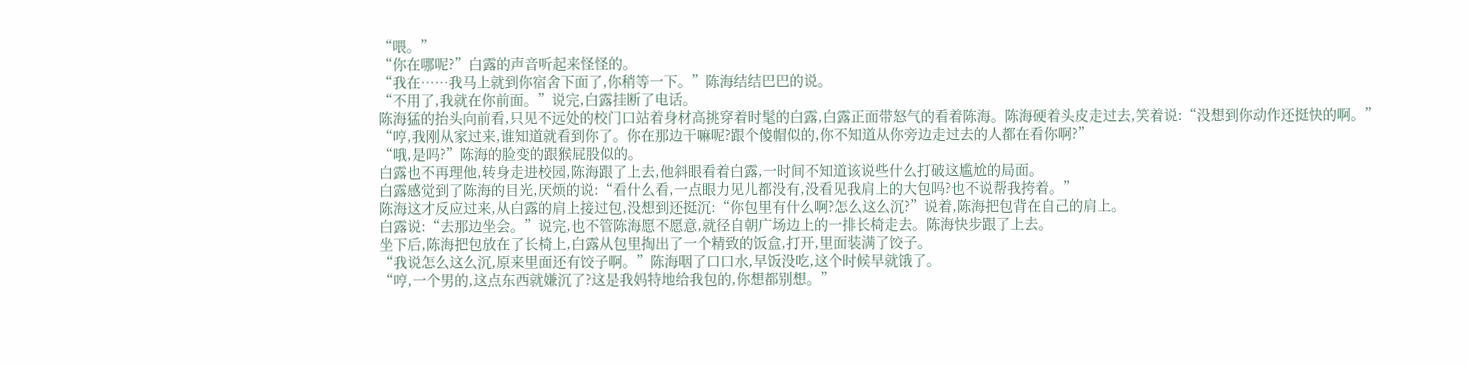“喂。”
“你在哪呢?”白露的声音听起来怪怪的。
“我在……我马上就到你宿舍下面了,你稍等一下。”陈海结结巴巴的说。
“不用了,我就在你前面。”说完,白露挂断了电话。
陈海猛的抬头向前看,只见不远处的校门口站着身材高挑穿着时髦的白露,白露正面带怒气的看着陈海。陈海硬着头皮走过去,笑着说:“没想到你动作还挺快的啊。”
“哼,我刚从家过来,谁知道就看到你了。你在那边干嘛呢?跟个傻帽似的,你不知道从你旁边走过去的人都在看你啊?”
“哦,是吗?”陈海的脸变的跟猴屁股似的。
白露也不再理他,转身走进校园,陈海跟了上去,他斜眼看着白露,一时间不知道该说些什么打破这尴尬的局面。
白露感觉到了陈海的目光,厌烦的说:“看什么看,一点眼力见儿都没有,没看见我肩上的大包吗?也不说帮我挎着。”
陈海这才反应过来,从白露的肩上接过包,没想到还挺沉:“你包里有什么啊?怎么这么沉?”说着,陈海把包背在自己的肩上。
白露说:“去那边坐会。”说完,也不管陈海愿不愿意,就径自朝广场边上的一排长椅走去。陈海快步跟了上去。
坐下后,陈海把包放在了长椅上,白露从包里掏出了一个精致的饭盒,打开,里面装满了饺子。
“我说怎么这么沉,原来里面还有饺子啊。”陈海咽了口口水,早饭没吃,这个时候早就饿了。
“哼,一个男的,这点东西就嫌沉了?这是我妈特地给我包的,你想都别想。”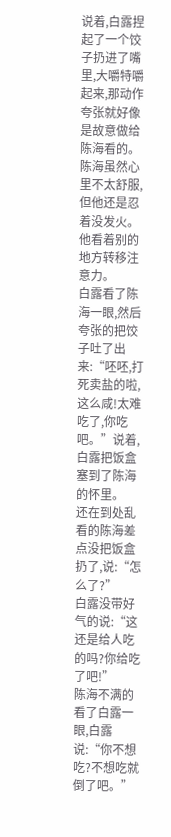说着,白露捏起了一个饺子扔进了嘴里,大嚼特嚼起来,那动作夸张就好像是故意做给陈海看的。
陈海虽然心里不太舒服,但他还是忍着没发火。他看着别的地方转移注意力。
白露看了陈海一眼,然后夸张的把饺子吐了出来:“呸呸,打死卖盐的啦,这么咸!太难吃了,你吃吧。”说着,白露把饭盒塞到了陈海的怀里。
还在到处乱看的陈海差点没把饭盒扔了,说:“怎么了?”
白露没带好气的说:“这还是给人吃的吗?你给吃了吧!”
陈海不满的看了白露一眼,白露说:“你不想吃?不想吃就倒了吧。”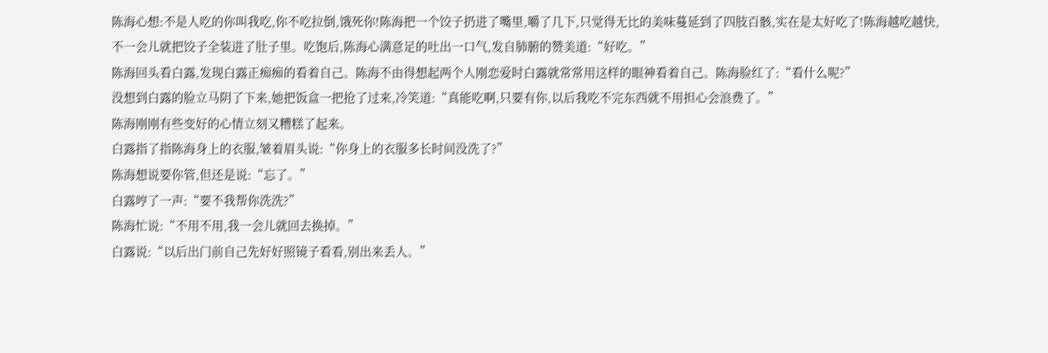陈海心想:不是人吃的你叫我吃,你不吃拉倒,饿死你!陈海把一个饺子扔进了嘴里,嚼了几下,只觉得无比的美味蔓延到了四肢百骸,实在是太好吃了!陈海越吃越快,不一会儿就把饺子全装进了肚子里。吃饱后,陈海心满意足的吐出一口气,发自肺腑的赞美道:“好吃。”
陈海回头看白露,发现白露正痴痴的看着自己。陈海不由得想起两个人刚恋爱时白露就常常用这样的眼神看着自己。陈海脸红了:“看什么呢?”
没想到白露的脸立马阴了下来,她把饭盒一把抢了过来,冷笑道:“真能吃啊,只要有你,以后我吃不完东西就不用担心会浪费了。”
陈海刚刚有些变好的心情立刻又糟糕了起来。
白露指了指陈海身上的衣服,皱着眉头说:“你身上的衣服多长时间没洗了?”
陈海想说要你管,但还是说:“忘了。”
白露哼了一声:“要不我帮你洗洗?”
陈海忙说:“不用不用,我一会儿就回去换掉。”
白露说:“以后出门前自己先好好照镜子看看,别出来丢人。”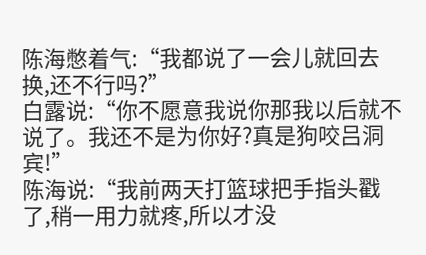陈海憋着气:“我都说了一会儿就回去换,还不行吗?”
白露说:“你不愿意我说你那我以后就不说了。我还不是为你好?真是狗咬吕洞宾!”
陈海说:“我前两天打篮球把手指头戳了,稍一用力就疼,所以才没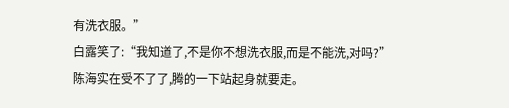有洗衣服。”
白露笑了:“我知道了,不是你不想洗衣服,而是不能洗,对吗?”
陈海实在受不了了,腾的一下站起身就要走。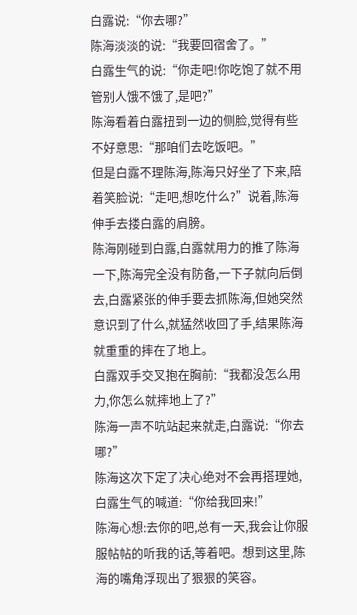白露说:“你去哪?”
陈海淡淡的说:“我要回宿舍了。”
白露生气的说:“你走吧!你吃饱了就不用管别人饿不饿了,是吧?”
陈海看着白露扭到一边的侧脸,觉得有些不好意思:“那咱们去吃饭吧。”
但是白露不理陈海,陈海只好坐了下来,陪着笑脸说:“走吧,想吃什么?”说着,陈海伸手去搂白露的肩膀。
陈海刚碰到白露,白露就用力的推了陈海一下,陈海完全没有防备,一下子就向后倒去,白露紧张的伸手要去抓陈海,但她突然意识到了什么,就猛然收回了手,结果陈海就重重的摔在了地上。
白露双手交叉抱在胸前:“我都没怎么用力,你怎么就摔地上了?”
陈海一声不吭站起来就走,白露说:“你去哪?”
陈海这次下定了决心绝对不会再搭理她,白露生气的喊道:“你给我回来!”
陈海心想:去你的吧,总有一天,我会让你服服帖帖的听我的话,等着吧。想到这里,陈海的嘴角浮现出了狠狠的笑容。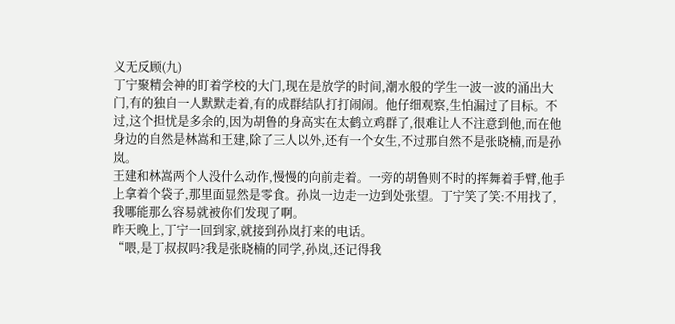义无反顾(九)
丁宁聚精会神的盯着学校的大门,现在是放学的时间,潮水般的学生一波一波的涌出大门,有的独自一人默默走着,有的成群结队打打闹闹。他仔细观察,生怕漏过了目标。不过,这个担忧是多余的,因为胡鲁的身高实在太鹤立鸡群了,很难让人不注意到他,而在他身边的自然是林嵩和王建,除了三人以外,还有一个女生,不过那自然不是张晓楠,而是孙岚。
王建和林嵩两个人没什么动作,慢慢的向前走着。一旁的胡鲁则不时的挥舞着手臂,他手上拿着个袋子,那里面显然是零食。孙岚一边走一边到处张望。丁宁笑了笑:不用找了,我哪能那么容易就被你们发现了啊。
昨天晚上,丁宁一回到家,就接到孙岚打来的电话。
“喂,是丁叔叔吗?我是张晓楠的同学,孙岚,还记得我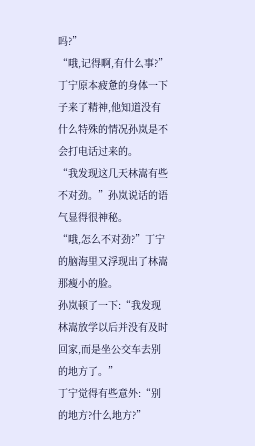吗?”
“哦,记得啊,有什么事?”丁宁原本疲惫的身体一下子来了精神,他知道没有什么特殊的情况孙岚是不会打电话过来的。
“我发现这几天林嵩有些不对劲。”孙岚说话的语气显得很神秘。
“哦,怎么不对劲?”丁宁的脑海里又浮现出了林嵩那瘦小的脸。
孙岚顿了一下:“我发现林嵩放学以后并没有及时回家,而是坐公交车去别的地方了。”
丁宁觉得有些意外:“别的地方?什么地方?”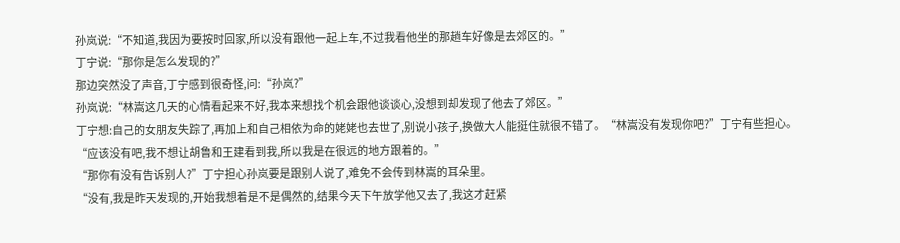孙岚说:“不知道,我因为要按时回家,所以没有跟他一起上车,不过我看他坐的那趟车好像是去郊区的。”
丁宁说:“那你是怎么发现的?”
那边突然没了声音,丁宁感到很奇怪,问:“孙岚?”
孙岚说:“林嵩这几天的心情看起来不好,我本来想找个机会跟他谈谈心,没想到却发现了他去了郊区。”
丁宁想:自己的女朋友失踪了,再加上和自己相依为命的姥姥也去世了,别说小孩子,换做大人能挺住就很不错了。“林嵩没有发现你吧?”丁宁有些担心。
“应该没有吧,我不想让胡鲁和王建看到我,所以我是在很远的地方跟着的。”
“那你有没有告诉别人?”丁宁担心孙岚要是跟别人说了,难免不会传到林嵩的耳朵里。
“没有,我是昨天发现的,开始我想着是不是偶然的,结果今天下午放学他又去了,我这才赶紧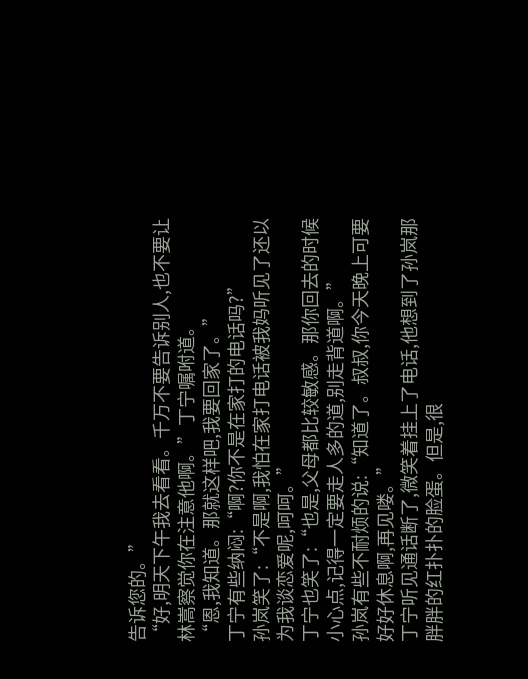告诉您的。”
“好,明天下午我去看看。千万不要告诉别人,也不要让林嵩察觉你在注意他啊。”丁宁嘱咐道。
“恩,我知道。那就这样吧,我要回家了。”
丁宁有些纳闷:“啊?你不是在家打的电话吗?”
孙岚笑了:“不是啊,我怕在家打电话被我妈听见了还以为我谈恋爱呢,呵呵。”
丁宁也笑了:“也是,父母都比较敏感。那你回去的时候小心点,记得一定要走人多的道,别走背道啊。”
孙岚有些不耐烦的说:“知道了。叔叔,你今天晚上可要好好休息啊,再见喽。”
丁宁听见通话断了,微笑着挂上了电话,他想到了孙岚那胖胖的红扑扑的脸蛋。但是,很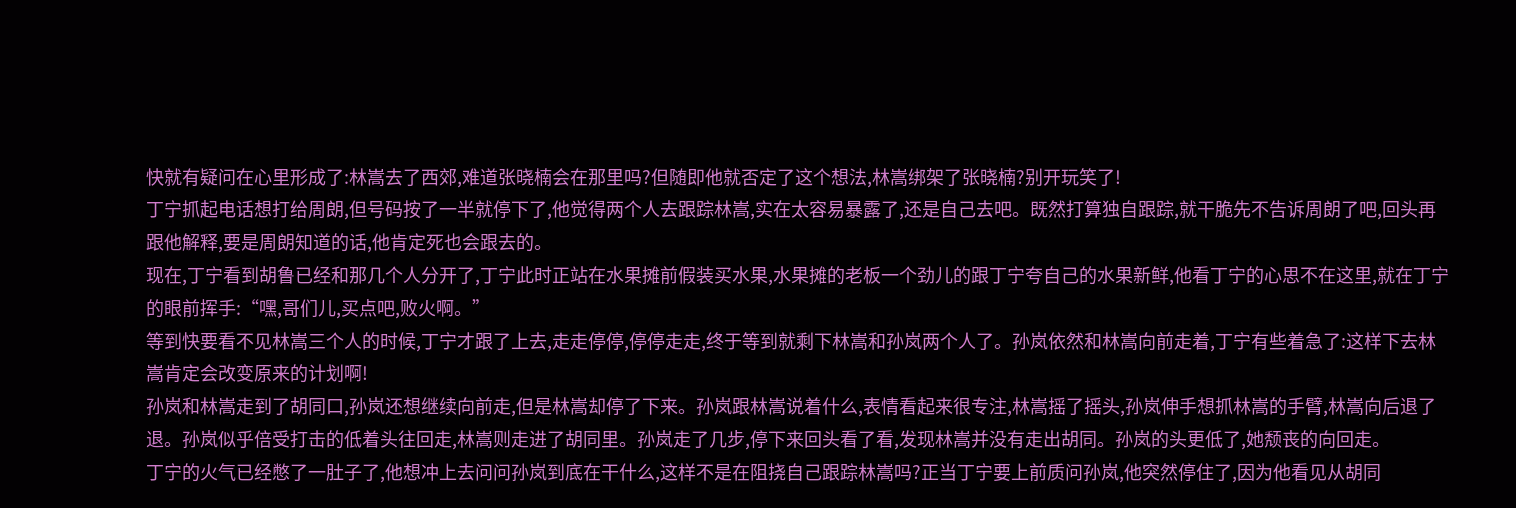快就有疑问在心里形成了:林嵩去了西郊,难道张晓楠会在那里吗?但随即他就否定了这个想法,林嵩绑架了张晓楠?别开玩笑了!
丁宁抓起电话想打给周朗,但号码按了一半就停下了,他觉得两个人去跟踪林嵩,实在太容易暴露了,还是自己去吧。既然打算独自跟踪,就干脆先不告诉周朗了吧,回头再跟他解释,要是周朗知道的话,他肯定死也会跟去的。
现在,丁宁看到胡鲁已经和那几个人分开了,丁宁此时正站在水果摊前假装买水果,水果摊的老板一个劲儿的跟丁宁夸自己的水果新鲜,他看丁宁的心思不在这里,就在丁宁的眼前挥手:“嘿,哥们儿,买点吧,败火啊。”
等到快要看不见林嵩三个人的时候,丁宁才跟了上去,走走停停,停停走走,终于等到就剩下林嵩和孙岚两个人了。孙岚依然和林嵩向前走着,丁宁有些着急了:这样下去林嵩肯定会改变原来的计划啊!
孙岚和林嵩走到了胡同口,孙岚还想继续向前走,但是林嵩却停了下来。孙岚跟林嵩说着什么,表情看起来很专注,林嵩摇了摇头,孙岚伸手想抓林嵩的手臂,林嵩向后退了退。孙岚似乎倍受打击的低着头往回走,林嵩则走进了胡同里。孙岚走了几步,停下来回头看了看,发现林嵩并没有走出胡同。孙岚的头更低了,她颓丧的向回走。
丁宁的火气已经憋了一肚子了,他想冲上去问问孙岚到底在干什么,这样不是在阻挠自己跟踪林嵩吗?正当丁宁要上前质问孙岚,他突然停住了,因为他看见从胡同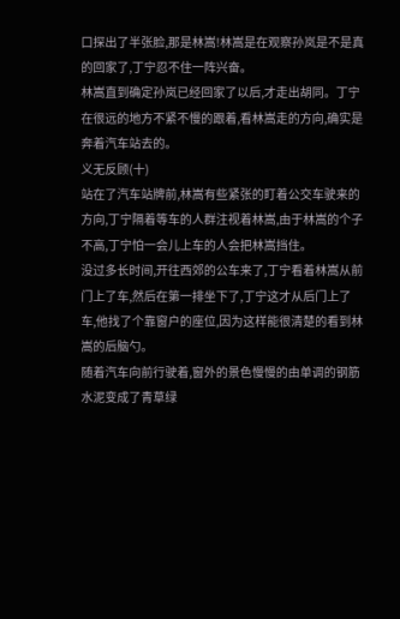口探出了半张脸,那是林嵩!林嵩是在观察孙岚是不是真的回家了,丁宁忍不住一阵兴奋。
林嵩直到确定孙岚已经回家了以后,才走出胡同。丁宁在很远的地方不紧不慢的跟着,看林嵩走的方向,确实是奔着汽车站去的。
义无反顾(十)
站在了汽车站牌前,林嵩有些紧张的盯着公交车驶来的方向,丁宁隔着等车的人群注视着林嵩,由于林嵩的个子不高,丁宁怕一会儿上车的人会把林嵩挡住。
没过多长时间,开往西郊的公车来了,丁宁看着林嵩从前门上了车,然后在第一排坐下了,丁宁这才从后门上了车,他找了个靠窗户的座位,因为这样能很清楚的看到林嵩的后脑勺。
随着汽车向前行驶着,窗外的景色慢慢的由单调的钢筋水泥变成了青草绿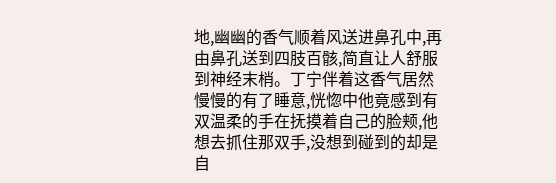地,幽幽的香气顺着风送进鼻孔中,再由鼻孔送到四肢百骸,简直让人舒服到神经末梢。丁宁伴着这香气居然慢慢的有了睡意,恍惚中他竟感到有双温柔的手在抚摸着自己的脸颊,他想去抓住那双手,没想到碰到的却是自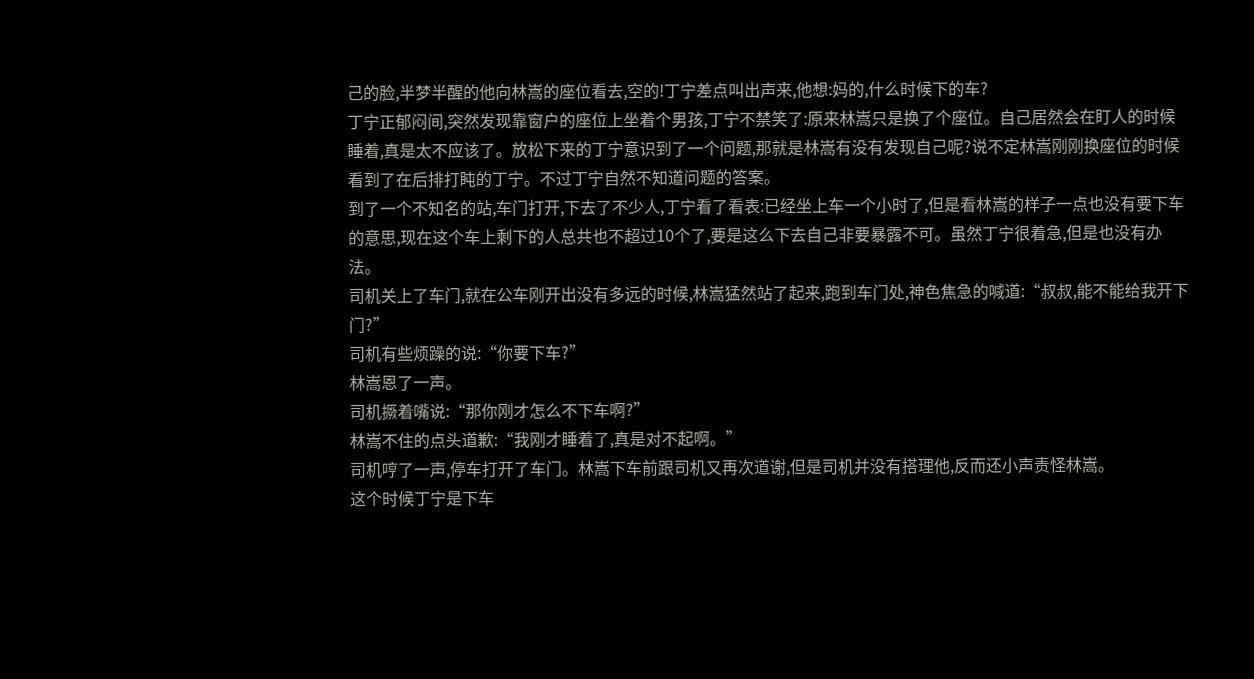己的脸,半梦半醒的他向林嵩的座位看去,空的!丁宁差点叫出声来,他想:妈的,什么时候下的车?
丁宁正郁闷间,突然发现靠窗户的座位上坐着个男孩,丁宁不禁笑了:原来林嵩只是换了个座位。自己居然会在盯人的时候睡着,真是太不应该了。放松下来的丁宁意识到了一个问题,那就是林嵩有没有发现自己呢?说不定林嵩刚刚换座位的时候看到了在后排打盹的丁宁。不过丁宁自然不知道问题的答案。
到了一个不知名的站,车门打开,下去了不少人,丁宁看了看表:已经坐上车一个小时了,但是看林嵩的样子一点也没有要下车的意思,现在这个车上剩下的人总共也不超过10个了,要是这么下去自己非要暴露不可。虽然丁宁很着急,但是也没有办法。
司机关上了车门,就在公车刚开出没有多远的时候,林嵩猛然站了起来,跑到车门处,神色焦急的喊道:“叔叔,能不能给我开下门?”
司机有些烦躁的说:“你要下车?”
林嵩恩了一声。
司机撅着嘴说:“那你刚才怎么不下车啊?”
林嵩不住的点头道歉:“我刚才睡着了,真是对不起啊。”
司机哼了一声,停车打开了车门。林嵩下车前跟司机又再次道谢,但是司机并没有搭理他,反而还小声责怪林嵩。
这个时候丁宁是下车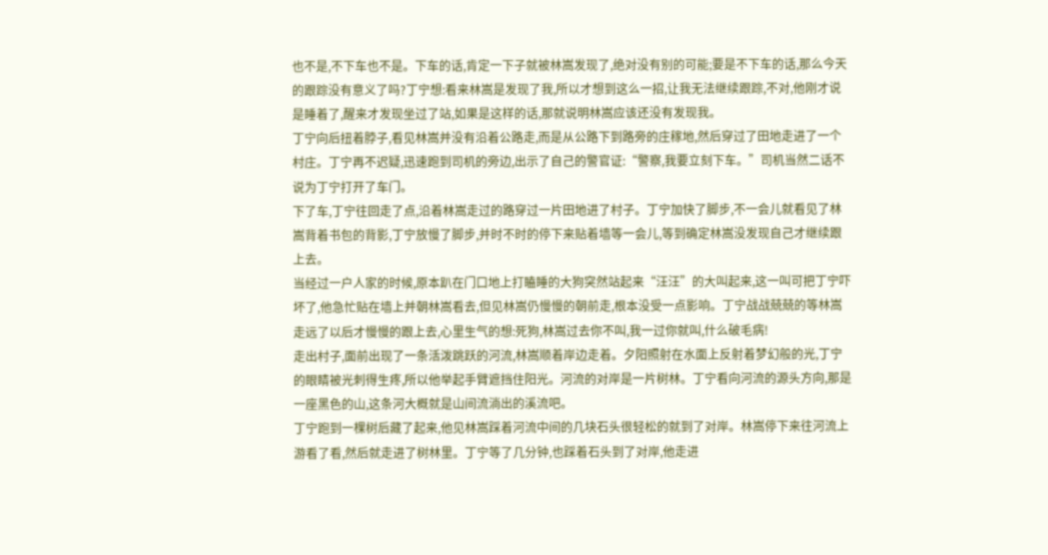也不是,不下车也不是。下车的话,肯定一下子就被林嵩发现了,绝对没有别的可能;要是不下车的话,那么今天的跟踪没有意义了吗?丁宁想:看来林嵩是发现了我,所以才想到这么一招,让我无法继续跟踪,不对,他刚才说是睡着了,醒来才发现坐过了站,如果是这样的话,那就说明林嵩应该还没有发现我。
丁宁向后扭着脖子,看见林嵩并没有沿着公路走,而是从公路下到路旁的庄稼地,然后穿过了田地走进了一个村庄。丁宁再不迟疑,迅速跑到司机的旁边,出示了自己的警官证:“警察,我要立刻下车。”司机当然二话不说为丁宁打开了车门。
下了车,丁宁往回走了点,沿着林嵩走过的路穿过一片田地进了村子。丁宁加快了脚步,不一会儿就看见了林嵩背着书包的背影,丁宁放慢了脚步,并时不时的停下来贴着墙等一会儿,等到确定林嵩没发现自己才继续跟上去。
当经过一户人家的时候,原本趴在门口地上打瞌睡的大狗突然站起来“汪汪”的大叫起来,这一叫可把丁宁吓坏了,他急忙贴在墙上并朝林嵩看去,但见林嵩仍慢慢的朝前走,根本没受一点影响。丁宁战战兢兢的等林嵩走远了以后才慢慢的跟上去,心里生气的想:死狗,林嵩过去你不叫,我一过你就叫,什么破毛病!
走出村子,面前出现了一条活泼跳跃的河流,林嵩顺着岸边走着。夕阳照射在水面上反射着梦幻般的光,丁宁的眼睛被光刺得生疼,所以他举起手臂遮挡住阳光。河流的对岸是一片树林。丁宁看向河流的源头方向,那是一座黑色的山,这条河大概就是山间流淌出的溪流吧。
丁宁跑到一棵树后藏了起来,他见林嵩踩着河流中间的几块石头很轻松的就到了对岸。林嵩停下来往河流上游看了看,然后就走进了树林里。丁宁等了几分钟,也踩着石头到了对岸,他走进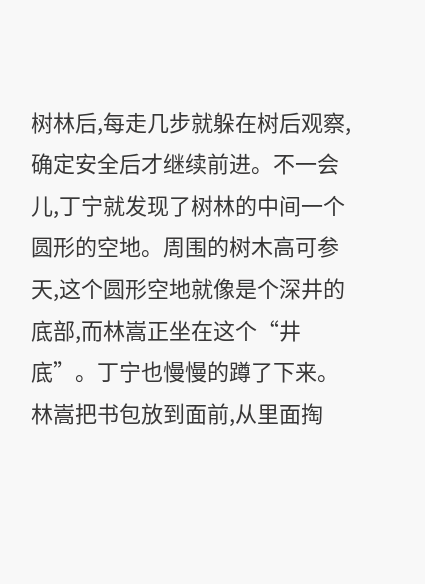树林后,每走几步就躲在树后观察,确定安全后才继续前进。不一会儿,丁宁就发现了树林的中间一个圆形的空地。周围的树木高可参天,这个圆形空地就像是个深井的底部,而林嵩正坐在这个“井底”。丁宁也慢慢的蹲了下来。
林嵩把书包放到面前,从里面掏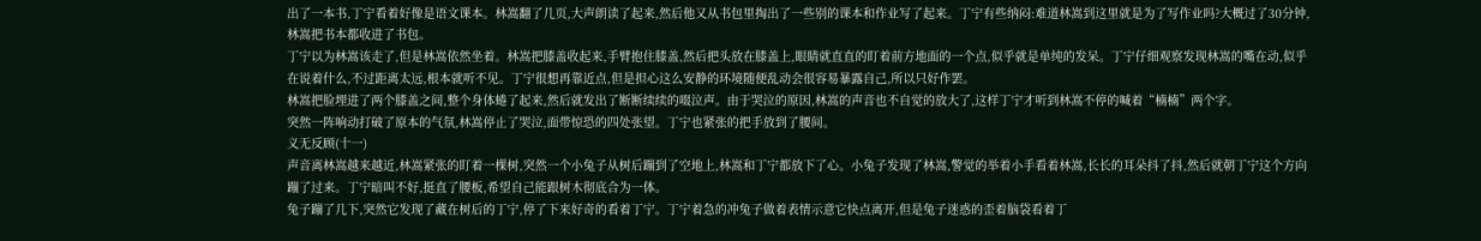出了一本书,丁宁看着好像是语文课本。林嵩翻了几页,大声朗读了起来,然后他又从书包里掏出了一些别的课本和作业写了起来。丁宁有些纳闷:难道林嵩到这里就是为了写作业吗?大概过了30分钟,林嵩把书本都收进了书包。
丁宁以为林嵩该走了,但是林嵩依然坐着。林嵩把膝盖收起来,手臂抱住膝盖,然后把头放在膝盖上,眼睛就直直的盯着前方地面的一个点,似乎就是单纯的发呆。丁宁仔细观察发现林嵩的嘴在动,似乎在说着什么,不过距离太远,根本就听不见。丁宁很想再靠近点,但是担心这么安静的环境随便乱动会很容易暴露自己,所以只好作罢。
林嵩把脸埋进了两个膝盖之间,整个身体蜷了起来,然后就发出了断断续续的啜泣声。由于哭泣的原因,林嵩的声音也不自觉的放大了,这样丁宁才听到林嵩不停的喊着“楠楠”两个字。
突然一阵响动打破了原本的气氛,林嵩停止了哭泣,面带惊恐的四处张望。丁宁也紧张的把手放到了腰间。
义无反顾(十一)
声音离林嵩越来越近,林嵩紧张的盯着一棵树,突然一个小兔子从树后蹦到了空地上,林嵩和丁宁都放下了心。小兔子发现了林嵩,警觉的举着小手看着林嵩,长长的耳朵抖了抖,然后就朝丁宁这个方向蹦了过来。丁宁暗叫不好,挺直了腰板,希望自己能跟树木彻底合为一体。
兔子蹦了几下,突然它发现了藏在树后的丁宁,停了下来好奇的看着丁宁。丁宁着急的冲兔子做着表情示意它快点离开,但是兔子迷惑的歪着脑袋看着丁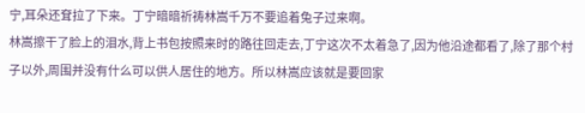宁,耳朵还耷拉了下来。丁宁暗暗祈祷林嵩千万不要追着兔子过来啊。
林嵩擦干了脸上的泪水,背上书包按照来时的路往回走去,丁宁这次不太着急了,因为他沿途都看了,除了那个村子以外,周围并没有什么可以供人居住的地方。所以林嵩应该就是要回家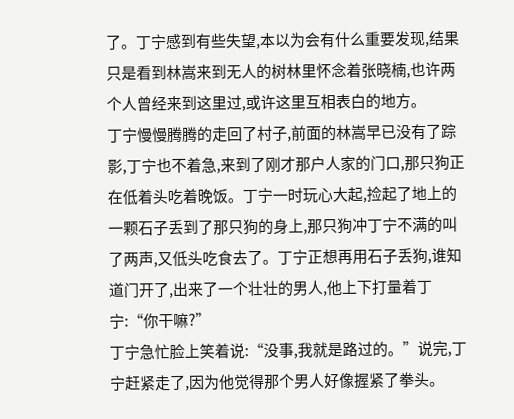了。丁宁感到有些失望,本以为会有什么重要发现,结果只是看到林嵩来到无人的树林里怀念着张晓楠,也许两个人曾经来到这里过,或许这里互相表白的地方。
丁宁慢慢腾腾的走回了村子,前面的林嵩早已没有了踪影,丁宁也不着急,来到了刚才那户人家的门口,那只狗正在低着头吃着晚饭。丁宁一时玩心大起,捡起了地上的一颗石子丢到了那只狗的身上,那只狗冲丁宁不满的叫了两声,又低头吃食去了。丁宁正想再用石子丢狗,谁知道门开了,出来了一个壮壮的男人,他上下打量着丁宁:“你干嘛?”
丁宁急忙脸上笑着说:“没事,我就是路过的。”说完,丁宁赶紧走了,因为他觉得那个男人好像握紧了拳头。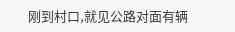刚到村口,就见公路对面有辆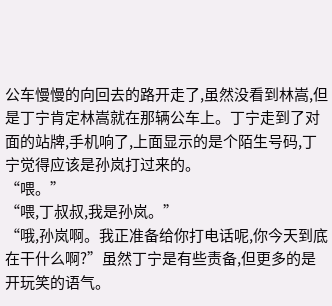公车慢慢的向回去的路开走了,虽然没看到林嵩,但是丁宁肯定林嵩就在那辆公车上。丁宁走到了对面的站牌,手机响了,上面显示的是个陌生号码,丁宁觉得应该是孙岚打过来的。
“喂。”
“喂,丁叔叔,我是孙岚。”
“哦,孙岚啊。我正准备给你打电话呢,你今天到底在干什么啊?”虽然丁宁是有些责备,但更多的是开玩笑的语气。